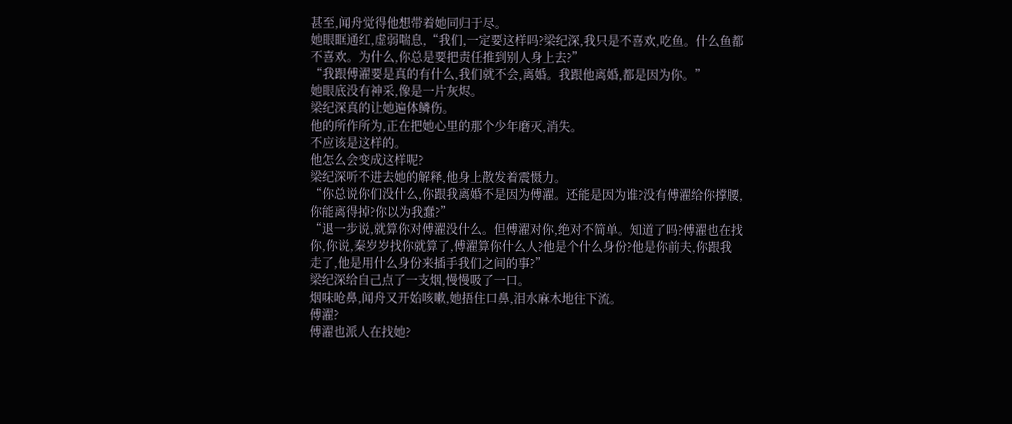甚至,闻舟觉得他想带着她同归于尽。
她眼眶通红,虚弱喘息,“我们,一定要这样吗?梁纪深,我只是不喜欢,吃鱼。什么鱼都不喜欢。为什么,你总是要把责任推到别人身上去?”
“我跟傅濯要是真的有什么,我们就不会,离婚。我跟他离婚,都是因为你。”
她眼底没有神采,像是一片灰烬。
梁纪深真的让她遍体鳞伤。
他的所作所为,正在把她心里的那个少年磨灭,消失。
不应该是这样的。
他怎么会变成这样呢?
梁纪深听不进去她的解释,他身上散发着震慑力。
“你总说你们没什么,你跟我离婚不是因为傅濯。还能是因为谁?没有傅濯给你撑腰,你能离得掉?你以为我蠢?”
“退一步说,就算你对傅濯没什么。但傅濯对你,绝对不简单。知道了吗?傅濯也在找你,你说,秦岁岁找你就算了,傅濯算你什么人?他是个什么身份?他是你前夫,你跟我走了,他是用什么身份来插手我们之间的事?”
梁纪深给自己点了一支烟,慢慢吸了一口。
烟味呛鼻,闻舟又开始咳嗽,她捂住口鼻,泪水麻木地往下流。
傅濯?
傅濯也派人在找她?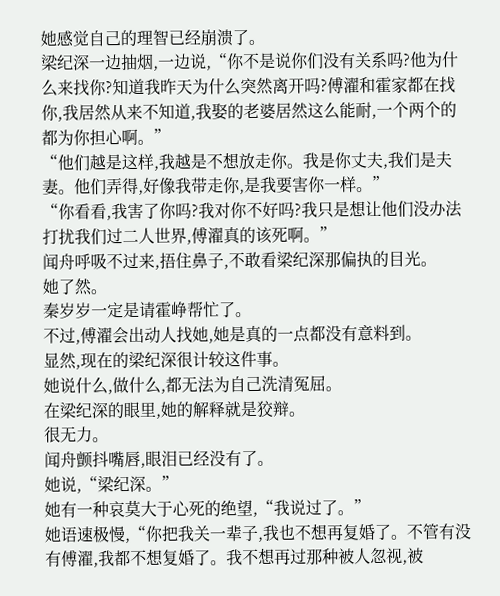她感觉自己的理智已经崩溃了。
梁纪深一边抽烟,一边说,“你不是说你们没有关系吗?他为什么来找你?知道我昨天为什么突然离开吗?傅濯和霍家都在找你,我居然从来不知道,我娶的老婆居然这么能耐,一个两个的都为你担心啊。”
“他们越是这样,我越是不想放走你。我是你丈夫,我们是夫妻。他们弄得,好像我带走你,是我要害你一样。”
“你看看,我害了你吗?我对你不好吗?我只是想让他们没办法打扰我们过二人世界,傅濯真的该死啊。”
闻舟呼吸不过来,捂住鼻子,不敢看梁纪深那偏执的目光。
她了然。
秦岁岁一定是请霍峥帮忙了。
不过,傅濯会出动人找她,她是真的一点都没有意料到。
显然,现在的梁纪深很计较这件事。
她说什么,做什么,都无法为自己洗清冤屈。
在梁纪深的眼里,她的解释就是狡辩。
很无力。
闻舟颤抖嘴唇,眼泪已经没有了。
她说,“梁纪深。”
她有一种哀莫大于心死的绝望,“我说过了。”
她语速极慢,“你把我关一辈子,我也不想再复婚了。不管有没有傅濯,我都不想复婚了。我不想再过那种被人忽视,被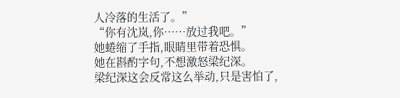人冷落的生活了。”
“你有沈岚,你……放过我吧。”
她蜷缩了手指,眼睛里带着恐惧。
她在斟酌字句,不想激怒梁纪深。
梁纪深这会反常这么举动,只是害怕了,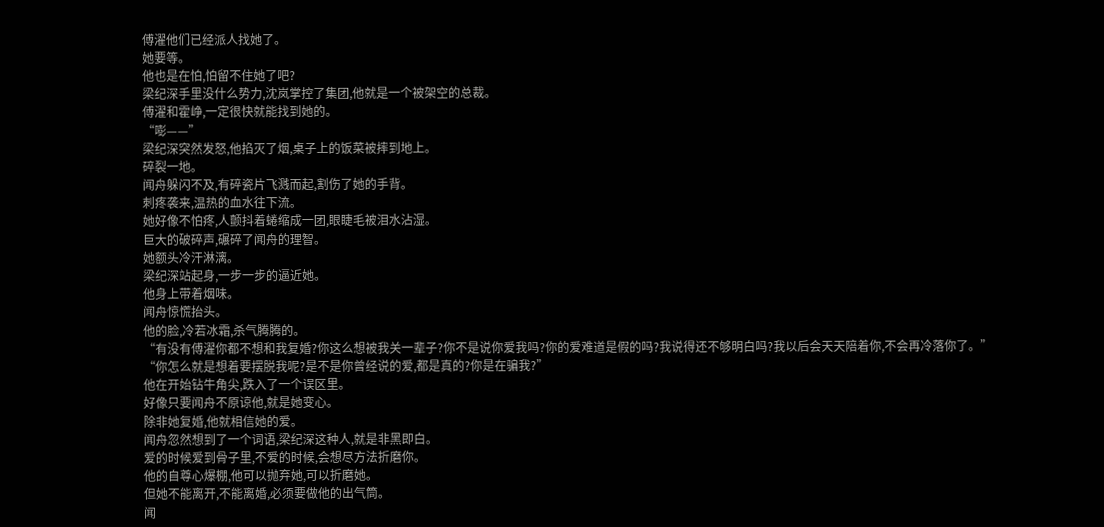傅濯他们已经派人找她了。
她要等。
他也是在怕,怕留不住她了吧?
梁纪深手里没什么势力,沈岚掌控了集团,他就是一个被架空的总裁。
傅濯和霍峥,一定很快就能找到她的。
“嘭——”
梁纪深突然发怒,他掐灭了烟,桌子上的饭菜被摔到地上。
碎裂一地。
闻舟躲闪不及,有碎瓷片飞溅而起,割伤了她的手背。
刺疼袭来,温热的血水往下流。
她好像不怕疼,人颤抖着蜷缩成一团,眼睫毛被泪水沾湿。
巨大的破碎声,碾碎了闻舟的理智。
她额头冷汗淋漓。
梁纪深站起身,一步一步的逼近她。
他身上带着烟味。
闻舟惊慌抬头。
他的脸,冷若冰霜,杀气腾腾的。
“有没有傅濯你都不想和我复婚?你这么想被我关一辈子?你不是说你爱我吗?你的爱难道是假的吗?我说得还不够明白吗?我以后会天天陪着你,不会再冷落你了。”
“你怎么就是想着要摆脱我呢?是不是你曾经说的爱,都是真的?你是在骗我?”
他在开始钻牛角尖,跌入了一个误区里。
好像只要闻舟不原谅他,就是她变心。
除非她复婚,他就相信她的爱。
闻舟忽然想到了一个词语,梁纪深这种人,就是非黑即白。
爱的时候爱到骨子里,不爱的时候,会想尽方法折磨你。
他的自尊心爆棚,他可以抛弃她,可以折磨她。
但她不能离开,不能离婚,必须要做他的出气筒。
闻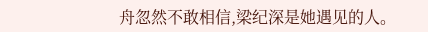舟忽然不敢相信,梁纪深是她遇见的人。